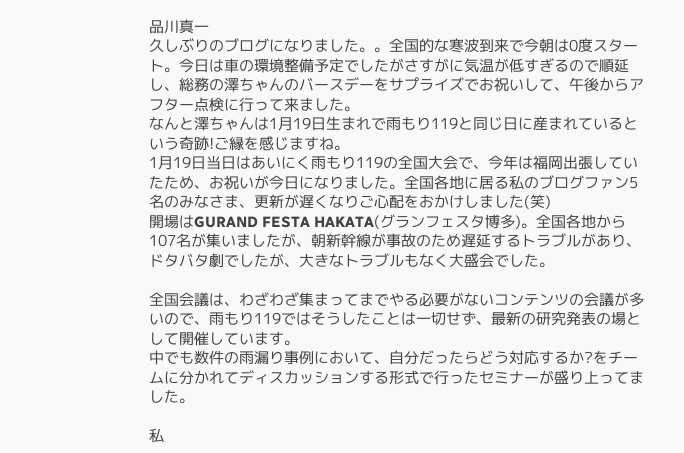品川真一
久しぶりのブログになりました。。全国的な寒波到来で今朝は0度スタート。今日は車の環境整備予定でしたがさすがに気温が低すぎるので順延し、総務の澤ちゃんのバースデーをサプライズでお祝いして、午後からアフター点検に行って来ました。
なんと澤ちゃんは1月19日生まれで雨もり119と同じ日に産まれているという奇跡!ご縁を感じますね。
1月19日当日はあいにく雨もり119の全国大会で、今年は福岡出張していたため、お祝いが今日になりました。全国各地に居る私のブログファン5名のみなさま、更新が遅くなりご心配をおかけしました(笑)
開場はGURAND FESTA HAKATA(グランフェスタ博多)。全国各地から107名が集いましたが、朝新幹線が事故のため遅延するトラブルがあり、ドタバタ劇でしたが、大きなトラブルもなく大盛会でした。

全国会議は、わざわざ集まってまでやる必要がないコンテンツの会議が多いので、雨もり119ではそうしたことは一切せず、最新の研究発表の場として開催しています。
中でも数件の雨漏り事例において、自分だったらどう対応するか?をチームに分かれてディスカッションする形式で行ったセミナーが盛り上ってました。

私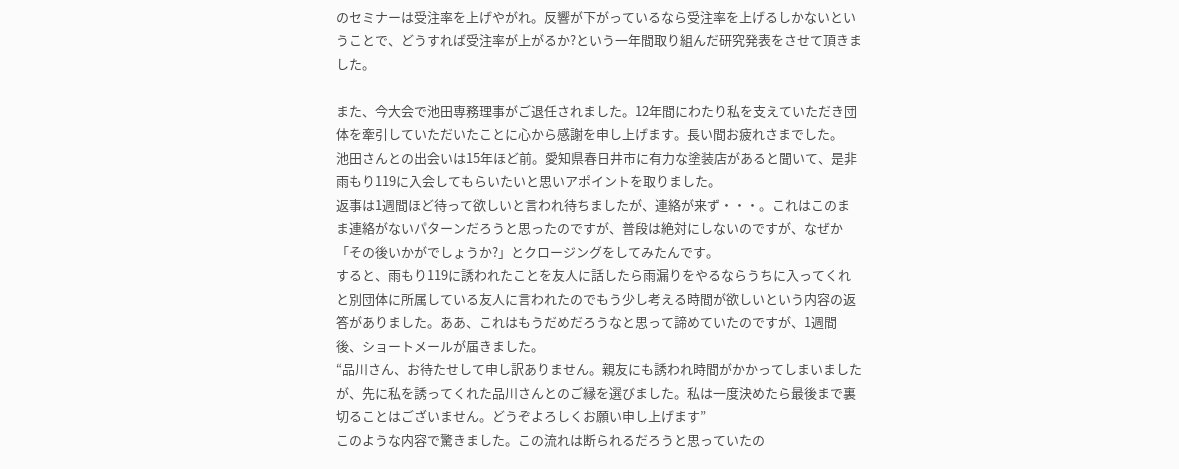のセミナーは受注率を上げやがれ。反響が下がっているなら受注率を上げるしかないということで、どうすれば受注率が上がるか?という一年間取り組んだ研究発表をさせて頂きました。

また、今大会で池田専務理事がご退任されました。12年間にわたり私を支えていただき団体を牽引していただいたことに心から感謝を申し上げます。長い間お疲れさまでした。
池田さんとの出会いは15年ほど前。愛知県春日井市に有力な塗装店があると聞いて、是非雨もり119に入会してもらいたいと思いアポイントを取りました。
返事は1週間ほど待って欲しいと言われ待ちましたが、連絡が来ず・・・。これはこのまま連絡がないパターンだろうと思ったのですが、普段は絶対にしないのですが、なぜか「その後いかがでしょうか?」とクロージングをしてみたんです。
すると、雨もり119に誘われたことを友人に話したら雨漏りをやるならうちに入ってくれと別団体に所属している友人に言われたのでもう少し考える時間が欲しいという内容の返答がありました。ああ、これはもうだめだろうなと思って諦めていたのですが、1週間後、ショートメールが届きました。
“品川さん、お待たせして申し訳ありません。親友にも誘われ時間がかかってしまいましたが、先に私を誘ってくれた品川さんとのご縁を選びました。私は一度決めたら最後まで裏切ることはございません。どうぞよろしくお願い申し上げます”
このような内容で驚きました。この流れは断られるだろうと思っていたの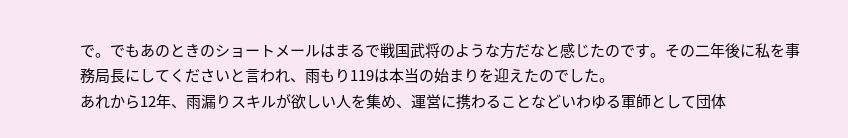で。でもあのときのショートメールはまるで戦国武将のような方だなと感じたのです。その二年後に私を事務局長にしてくださいと言われ、雨もり119は本当の始まりを迎えたのでした。
あれから12年、雨漏りスキルが欲しい人を集め、運営に携わることなどいわゆる軍師として団体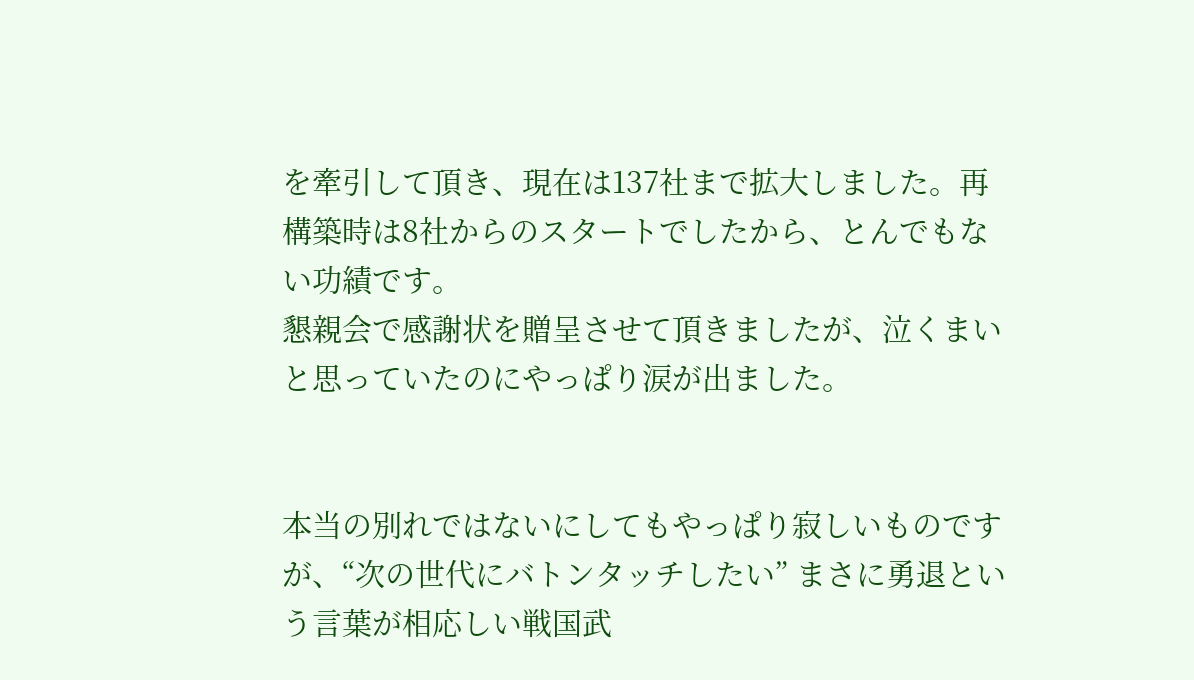を牽引して頂き、現在は137社まで拡大しました。再構築時は8社からのスタートでしたから、とんでもない功績です。
懇親会で感謝状を贈呈させて頂きましたが、泣くまいと思っていたのにやっぱり涙が出ました。


本当の別れではないにしてもやっぱり寂しいものですが、“次の世代にバトンタッチしたい” まさに勇退という言葉が相応しい戦国武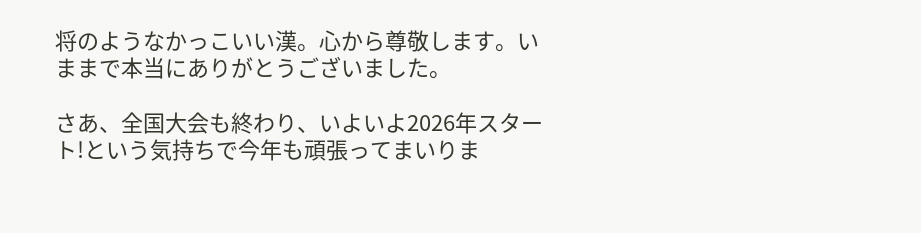将のようなかっこいい漢。心から尊敬します。いままで本当にありがとうございました。

さあ、全国大会も終わり、いよいよ2026年スタート!という気持ちで今年も頑張ってまいりま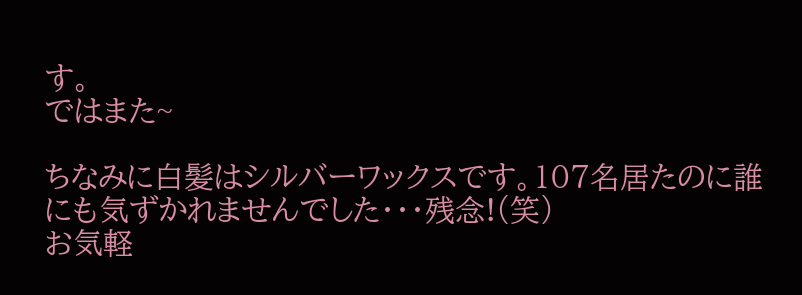す。
ではまた~

ちなみに白髪はシルバーワックスです。107名居たのに誰にも気ずかれませんでした・・・残念!(笑)
お気軽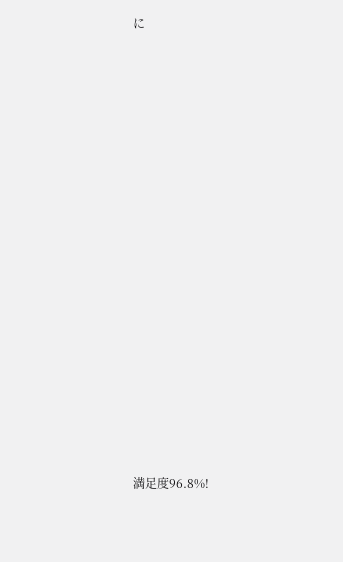に

















満足度96.8%!